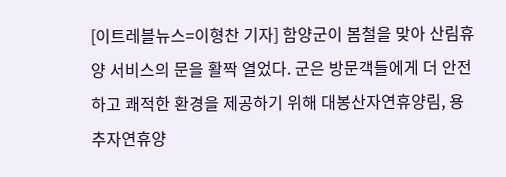[이트레블뉴스=이형찬 기자] 함양군이 봄철을 맞아 산림휴양 서비스의 문을 활짝 열었다. 군은 방문객들에게 더 안전하고 쾌적한 환경을 제공하기 위해 대봉산자연휴양림, 용추자연휴양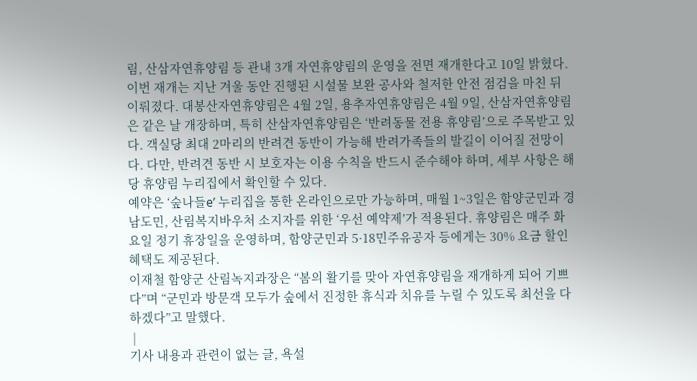림, 산삼자연휴양림 등 관내 3개 자연휴양림의 운영을 전면 재개한다고 10일 밝혔다.
이번 재개는 지난 겨울 동안 진행된 시설물 보완 공사와 철저한 안전 점검을 마친 뒤 이뤄졌다. 대봉산자연휴양림은 4월 2일, 용추자연휴양림은 4월 9일, 산삼자연휴양림은 같은 날 개장하며, 특히 산삼자연휴양림은 ‘반려동물 전용 휴양림’으로 주목받고 있다. 객실당 최대 2마리의 반려견 동반이 가능해 반려가족들의 발길이 이어질 전망이다. 다만, 반려견 동반 시 보호자는 이용 수칙을 반드시 준수해야 하며, 세부 사항은 해당 휴양림 누리집에서 확인할 수 있다.
예약은 ‘숲나들e’ 누리집을 통한 온라인으로만 가능하며, 매월 1~3일은 함양군민과 경남도민, 산림복지바우처 소지자를 위한 ‘우선 예약제’가 적용된다. 휴양림은 매주 화요일 정기 휴장일을 운영하며, 함양군민과 5·18민주유공자 등에게는 30% 요금 할인 혜택도 제공된다.
이재철 함양군 산림녹지과장은 “봄의 활기를 맞아 자연휴양림을 재개하게 되어 기쁘다”며 “군민과 방문객 모두가 숲에서 진정한 휴식과 치유를 누릴 수 있도록 최선을 다하겠다”고 말했다.
 |
기사 내용과 관련이 없는 글, 욕설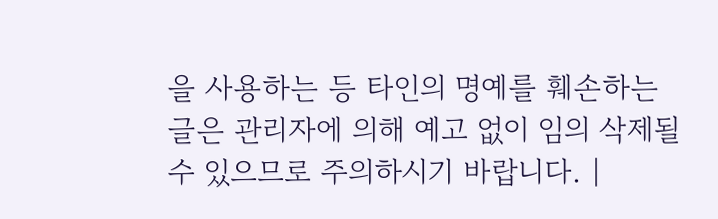을 사용하는 등 타인의 명예를 훼손하는
글은 관리자에 의해 예고 없이 임의 삭제될 수 있으므로 주의하시기 바랍니다. |